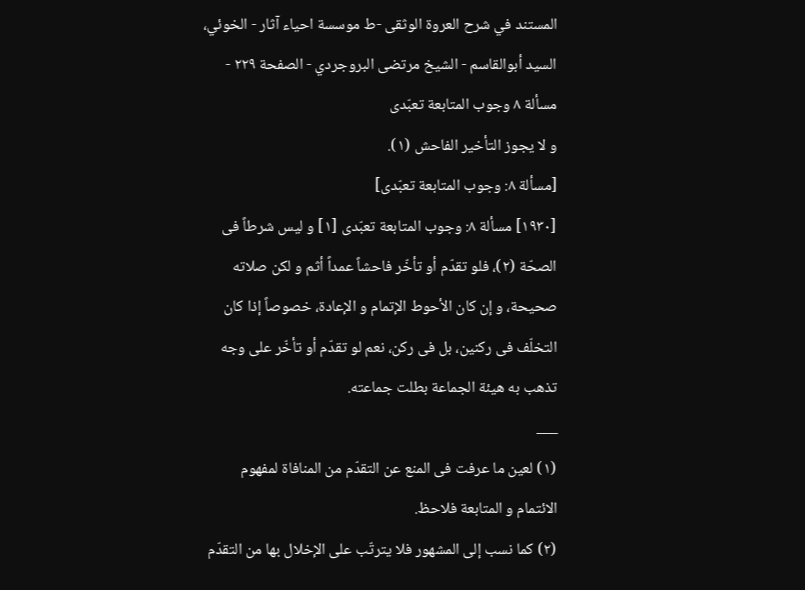المستند في شرح العروة الوثقى -ط موسسة احياء آثار - الخوئي، السيد أبوالقاسم - الشيخ مرتضى البروجردي - الصفحة ٢٢٩ - مسألة ٨ وجوب المتابعة تعبّدی
و لا یجوز التأخیر الفاحش (١).
[مسألة ٨: وجوب المتابعة تعبّدی]
[١٩٣٠] مسألة ٨: وجوب المتابعة تعبّدی [١] و لیس شرطاً فی الصحّة (٢)، فلو تقدّم أو تأخّر فاحشاً عمداً أثم و لکن صلاته صحیحة، و إن کان الأحوط الإتمام و الإعادة، خصوصاً إذا کان التخلّف فی رکنین، بل فی رکن، نعم لو تقدّم أو تأخّر علی وجه تذهب به هیئة الجماعة بطلت جماعته.
___
(١) لعین ما عرفت فی المنع عن التقدّم من المنافاة لمفهوم الائتمام و المتابعة فلاحظ.
(٢) کما نسب إلی المشهور فلا یترتّب علی الإخلال بها من التقدّم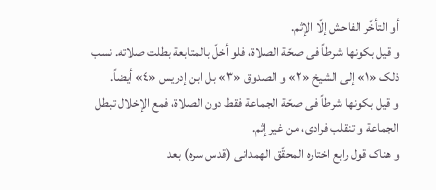أو التأخّر الفاحش إلّا الإثم.
و قیل بکونها شرطاً فی صحّة الصلاة، فلو أخلّ بالمتابعة بطلت صلاته. نسب ذلک «١» إلی الشیخ «٢» و الصدوق «٣» بل ابن إدریس «٤» أیضاً.
و قیل بکونها شرطاً فی صحّة الجماعة فقط دون الصلاة، فمع الإخلال تبطل الجماعة و تنقلب فرادی، من غیر إثم.
و هناک قول رابع اختاره المحقّق الهمدانی (قدس سره) بعد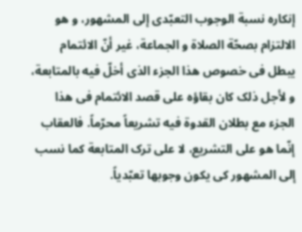إنکاره نسبة الوجوب التعبّدی إلی المشهور، و هو الالتزام بصحّة الصلاة و الجماعة، غیر أنّ الائتمام یبطل فی خصوص هذا الجزء الذی أخلّ فیه بالمتابعة، و لأجل ذلک کان بقاؤه علی قصد الائتمام فی هذا الجزء مع بطلان القدوة فیه تشریعاً محرّماً. فالعقاب إنّما هو علی التشریع، لا علی ترک المتابعة کما نسب إلی المشهور کی یکون وجوبها تعبّدیاً.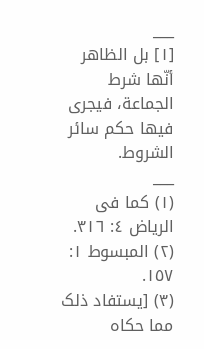___
[١] بل الظاهر أنّها شرط الجماعة، فیجری فیها حکم سائر الشروط.
___
(١) کما فی الریاض ٤: ٣١٦.
(٢) المبسوط ١: ١٥٧.
(٣) [یستفاد ذلک مما حکاه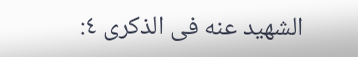الشهید عنه فی الذکری ٤: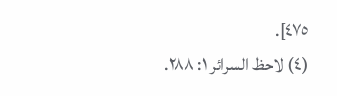٤٧٥].
(٤) لاحظ السرائر ١: ٢٨٨.